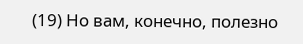(19) Но вам, конечно, полезно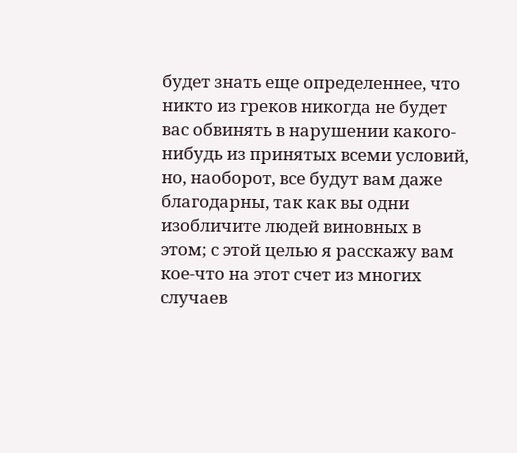будет знать еще определеннее, что никто из греков никогда не будет вас обвинять в нарушении какого-нибудь из принятых всеми условий, но, наоборот, все будут вам даже благодарны, так как вы одни изобличите людей виновных в этом; с этой целью я расскажу вам кое-что на этот счет из многих случаев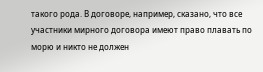такого рода. В договоре, например, сказано, что все участники мирного договора имеют право плавать по морю и никто не должен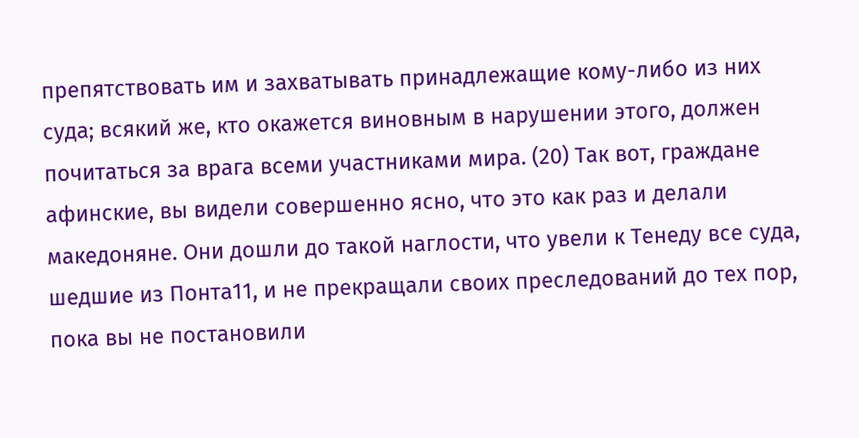препятствовать им и захватывать принадлежащие кому-либо из них суда; всякий же, кто окажется виновным в нарушении этого, должен почитаться за врага всеми участниками мира. (20) Так вот, граждане афинские, вы видели совершенно ясно, что это как раз и делали македоняне. Они дошли до такой наглости, что увели к Тенеду все суда, шедшие из Понта11, и не прекращали своих преследований до тех пор, пока вы не постановили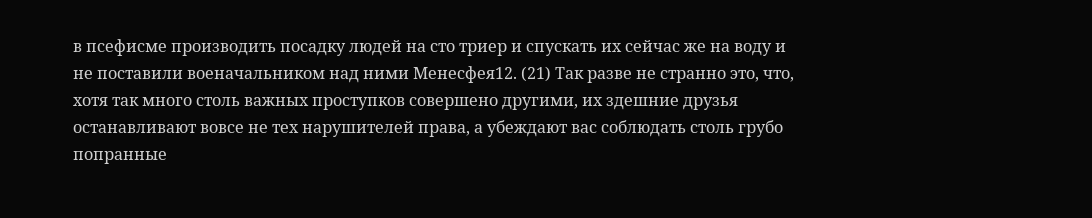в псефисме производить посадку людей на сто триер и спускать их сейчас же на воду и не поставили военачальником над ними Менесфея12. (21) Так разве не странно это, что, хотя так много столь важных проступков совершено другими, их здешние друзья останавливают вовсе не тех нарушителей права, а убеждают вас соблюдать столь грубо попранные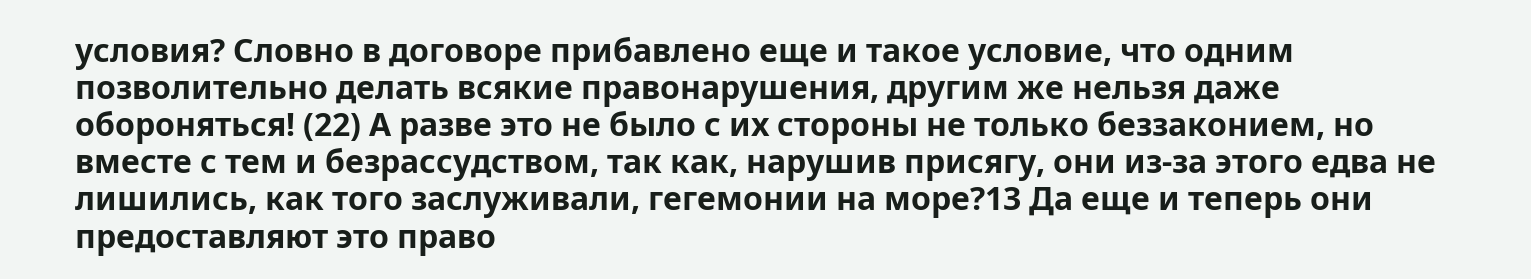условия? Словно в договоре прибавлено еще и такое условие, что одним позволительно делать всякие правонарушения, другим же нельзя даже обороняться! (22) А разве это не было с их стороны не только беззаконием, но вместе с тем и безрассудством, так как, нарушив присягу, они из-за этого едва не лишились, как того заслуживали, гегемонии на море?13 Да еще и теперь они предоставляют это право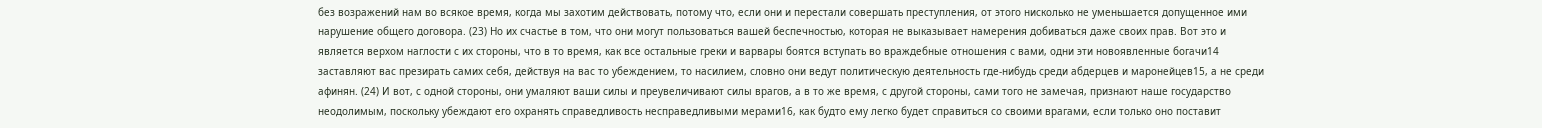без возражений нам во всякое время, когда мы захотим действовать, потому что, если они и перестали совершать преступления, от этого нисколько не уменьшается допущенное ими нарушение общего договора. (23) Но их счастье в том, что они могут пользоваться вашей беспечностью, которая не выказывает намерения добиваться даже своих прав. Вот это и является верхом наглости с их стороны, что в то время, как все остальные греки и варвары боятся вступать во враждебные отношения с вами, одни эти новоявленные богачи14 заставляют вас презирать самих себя, действуя на вас то убеждением, то насилием, словно они ведут политическую деятельность где-нибудь среди абдерцев и маронейцев15, а не среди афинян. (24) И вот, с одной стороны, они умаляют ваши силы и преувеличивают силы врагов, а в то же время, с другой стороны, сами того не замечая, признают наше государство неодолимым, поскольку убеждают его охранять справедливость несправедливыми мерами16, как будто ему легко будет справиться со своими врагами, если только оно поставит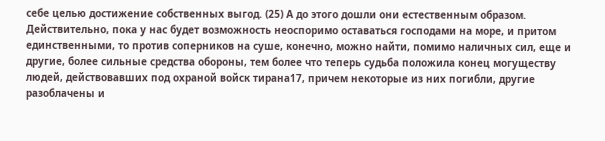себе целью достижение собственных выгод. (25) А до этого дошли они естественным образом. Действительно, пока у нас будет возможность неоспоримо оставаться господами на море, и притом единственными, то против соперников на суше, конечно, можно найти, помимо наличных сил, еще и другие, более сильные средства обороны, тем более что теперь судьба положила конец могуществу людей, действовавших под охраной войск тирана17, причем некоторые из них погибли, другие разоблачены и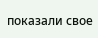показали свое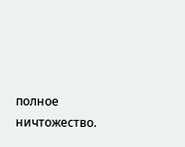полное ничтожество.